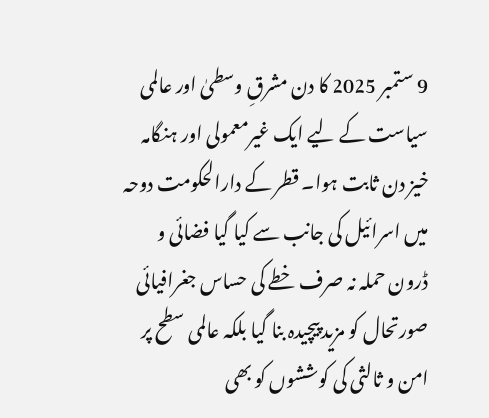9 ستمبر 2025 کا دن مشرقِ وسطیٰ اور عالمی سیاست کے لیے ایک غیرمعمولی اور ہنگامہ خیز دن ثابت ہوا۔ قطر کے دارالحکومت دوحہ میں اسرائیل کی جانب سے کیا گیا فضائی و ڈرون حملہ نہ صرف خطے کی حساس جغرافیائی صورتحال کو مزید پیچیدہ بنا گیا بلکہ عالمی سطح پر امن و ثالثی کی کوششوں کو بھی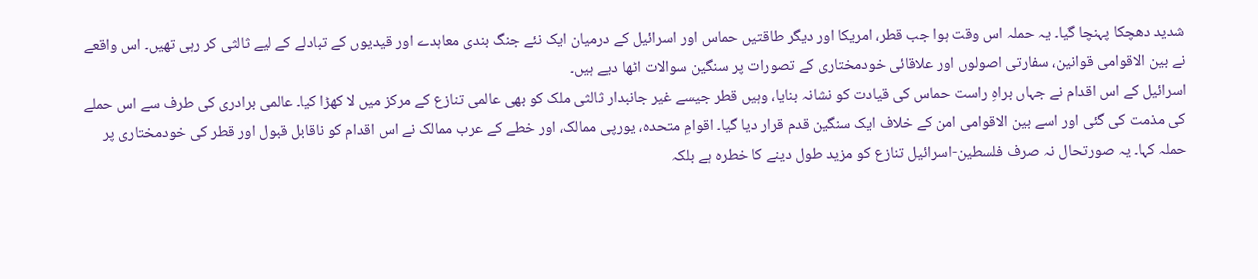شدید دھچکا پہنچا گیا۔ یہ حملہ اس وقت ہوا جب قطر، امریکا اور دیگر طاقتیں حماس اور اسرائیل کے درمیان ایک نئے جنگ بندی معاہدے اور قیدیوں کے تبادلے کے لیے ثالثی کر رہی تھیں۔ اس واقعے نے بین الاقوامی قوانین، سفارتی اصولوں اور علاقائی خودمختاری کے تصورات پر سنگین سوالات اٹھا دیے ہیں۔
اسرائیل کے اس اقدام نے جہاں براہِ راست حماس کی قیادت کو نشانہ بنایا، وہیں قطر جیسے غیر جانبدار ثالثی ملک کو بھی عالمی تنازع کے مرکز میں لا کھڑا کیا۔ عالمی برادری کی طرف سے اس حملے کی مذمت کی گئی اور اسے بین الاقوامی امن کے خلاف ایک سنگین قدم قرار دیا گیا۔ اقوامِ متحدہ، یورپی ممالک، اور خطے کے عرب ممالک نے اس اقدام کو ناقابل قبول اور قطر کی خودمختاری پر حملہ کہا۔ یہ صورتحال نہ صرف فلسطین-اسرائیل تنازع کو مزید طول دینے کا خطرہ ہے بلکہ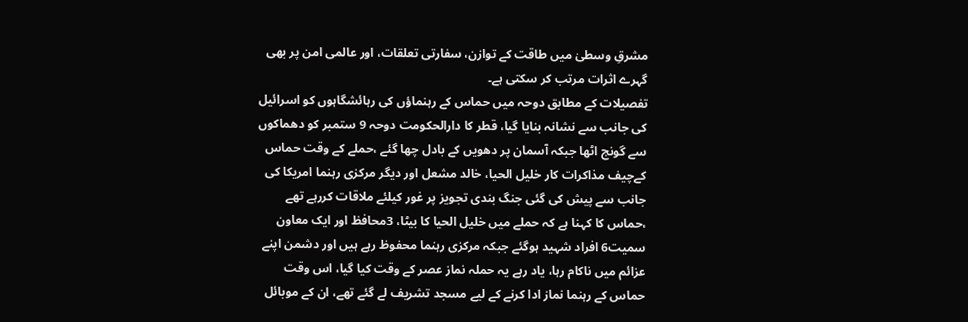مشرقِ وسطیٰ میں طاقت کے توازن، سفارتی تعلقات، اور عالمی امن پر بھی گہرے اثرات مرتب کر سکتی ہے۔
تفصیلات کے مطابق دوحہ میں حماس کے رہنماؤں کی رہائشگاہوں کو اسرائیل کی جانب سے نشانہ بنایا گیا، قطر کا دارالحکومت دوحہ 9 ستمبر کو دھماکوں سے گونج اٹھا جبکہ آسمان پر دھویں کے بادل چھا گئے ،حملے کے وقت حماس کےچیف مذاکرات کار خلیل الحیا، خالد مشعل اور دیگر مرکزی رہنما امریکا کی جانب سے پیش کی گئی جنگ بندی تجویز پر غور کیلئے ملاقات کررہے تھے ،حماس کا کہنا ہے کہ حملے میں خلیل الحیا کا بیٹا، 3محافظ اور ایک معاون سمیت6 افراد شہید ہوگئے جبکہ مرکزی رہنما محفوظ رہے ہیں اور دشمن اپنے عزائم میں ناکام رہا، یاد رہے یہ حملہ نماز عصر کے وقت کیا گیا، اس وقت حماس کے رہنما نماز ادا کرنے کے لیے مسجد تشریف لے گئے تھے، ان کے موبائل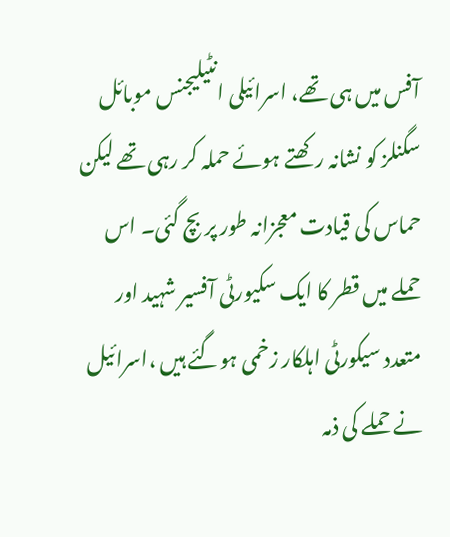آفس میں ہی تھے، اسرائیلی انٹیلیجنس موبائل سگنلز کو نشانہ رکھتے ہوئے حملہ کر رہی تھے لیکن حماس کی قیادت معجزانہ طور پر بچ گئی۔ اس حملے میں قطر کا ایک سکیورٹی آفسیر شہید اور متعدد سیکورٹی اہلکار زخمی ہوگئے ہیں ،اسرائیل نے حملے کی ذمہ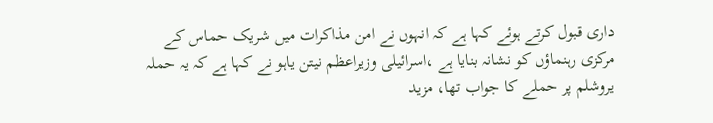داری قبول کرتے ہوئے کہا ہے کہ انہوں نے امن مذاکرات میں شریک حماس کے مرکزی رہنماؤں کو نشانہ بنایا ہے ،اسرائیلی وزیراعظم نیتن یاہو نے کہا ہے کہ یہ حملہ یروشلم پر حملے کا جواب تھا، مزید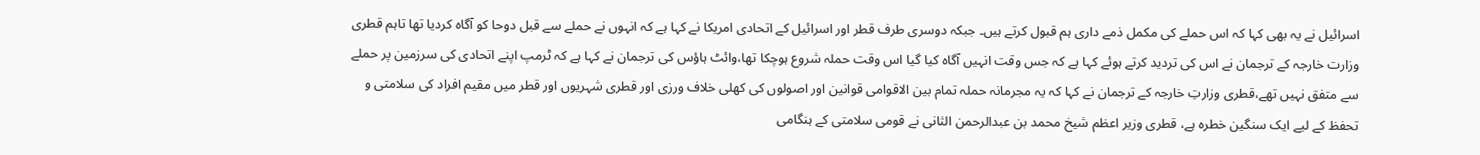اسرائیل نے یہ بھی کہا کہ اس حملے کی مکمل ذمے داری ہم قبول کرتے ہیں۔ جبکہ دوسری طرف قطر اور اسرائیل کے اتحادی امریکا نے کہا ہے کہ انہوں نے حملے سے قبل دوحا کو آگاہ کردیا تھا تاہم قطری وزارت خارجہ کے ترجمان نے اس کی تردید کرتے ہوئے کہا ہے کہ جس وقت انہیں آگاہ کیا گیا اس وقت حملہ شروع ہوچکا تھا،وائٹ ہاؤس کی ترجمان نے کہا ہے کہ ٹرمپ اپنے اتحادی کی سرزمین پر حملے سے متفق نہیں تھے،قطری وزارتِ خارجہ کے ترجمان نے کہا کہ یہ مجرمانہ حملہ تمام بین الاقوامی قوانین اور اصولوں کی کھلی خلاف ورزی اور قطری شہریوں اور قطر میں مقیم افراد کی سلامتی و تحفظ کے لیے ایک سنگین خطرہ ہے، قطری وزیر اعظم شیخ محمد بن عبدالرحمن الثانی نے قومی سلامتی کے ہنگامی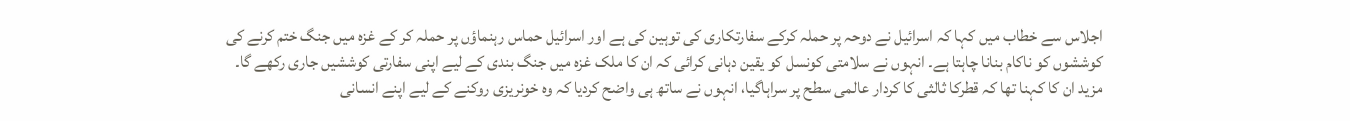اجلاس سے خطاب میں کہا کہ اسرائیل نے دوحہ پر حملہ کرکے سفارتکاری کی توہین کی ہے اور اسرائیل حماس رہنماؤں پر حملہ کر کے غزہ میں جنگ ختم کرنے کی کوششوں کو ناکام بنانا چاہتا ہے۔ انہوں نے سلامتی کونسل کو یقین دہانی کرائی کہ ان کا ملک غزہ میں جنگ بندی کے لیے اپنی سفارتی کوششیں جاری رکھے گا۔ مزید ان کا کہنا تھا کہ قطرکا ثالثی کا کردار عالمی سطح پر سراہاگیا، انہوں نے ساتھ ہی واضح کردیا کہ وہ خونریزی روکنے کے لیے اپنے انسانی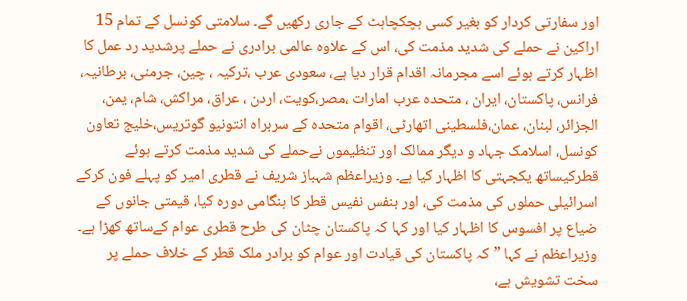اور سفارتی کردار کو بغیر کسی ہچکچاہٹ کے جاری رکھیں گے۔ سلامتی کونسل کے تمام 15 اراکین نے حملے کی شدید مذمت کی، اس کے علاوہ عالمی برادری نے حملے پرشدید رد عمل کا اظہار کرتے ہوئے اسے مجرمانہ اقدام قرار دیا ہے، سعودی عرب ،ترکیہ ، چین، جرمنی، برطانیہ، فرانس، پاکستان، ایران ، متحدہ عرب امارات ،مصر،کویت، اردن ، عراق، مراکش، شام، یمن، الجزائر، لبنان، عمان،فلسطینی اتھارٹی، اقوام متحدہ کے سربراہ انتونیو گوتریس،خلیج تعاون کونسل، اسلامک جہاد و دیگر ممالک اور تنظیموں نےحملے کی شدید مذمت کرتے ہوئے قطرکیساتھ یکجہتی کا اظہار کیا ہے۔ وزیراعظم شہباز شریف نے قطری امیر کو پہلے فون کرکے اسرائیلی حملوں کی مذمت کی، اور بنفس نفیس قطر کا ہنگامی دورہ کیا، قیمتی جانوں کے ضیاع پر افسوس کا اظہار کیا اور کہا کہ پاکستان چٹان کی طرح قطری عوام کےساتھ کھڑا ہے۔ وزیراعظم نے کہا ”کہ پاکستان کی قیادت اور عوام کو برادر ملک قطر کے خلاف حملے پر سخت تشویش ہے،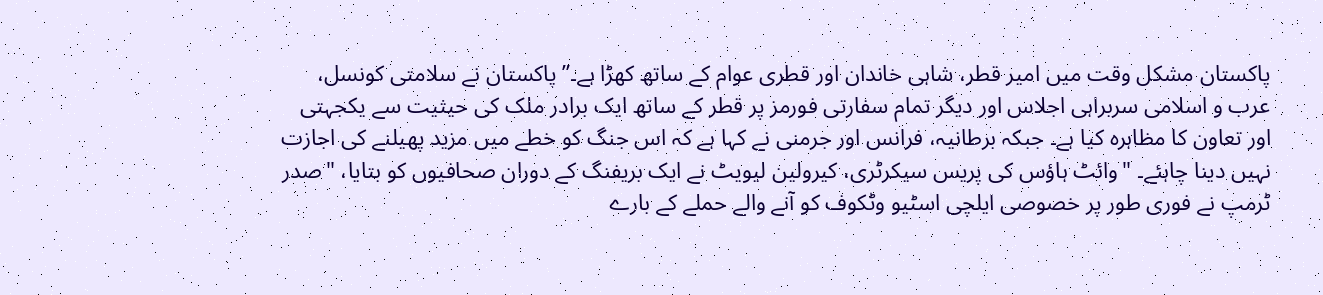پاکستان مشکل وقت میں امیر قطر، شاہی خاندان اور قطری عوام کے ساتھ کھڑا ہے۔” پاکستان نے سلامتی کونسل، عرب و اسلامی سربراہی اجلاس اور دیگر تمام سفارتی فورمز پر قطر کے ساتھ ایک برادر ملک کی حیثیت سے یکجہتی اور تعاون کا مظاہرہ کیا ہے۔ جبکہ برطانیہ، فرانس اور جرمنی نے کہا ہے کہ اس جنگ کو خطے میں مزید پھیلنے کی اجازت نہیں دینا چاہئے۔ "وائٹ ہاؤس کی پریس سیکرٹری، کیرولین لیویٹ نے ایک بریفنگ کے دوران صحافیوں کو بتایا، "صدر ٹرمپ نے فوری طور پر خصوصی ایلچی اسٹیو وٹکوف کو آنے والے حملے کے بارے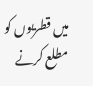میں قطریوں کو مطلع کرنے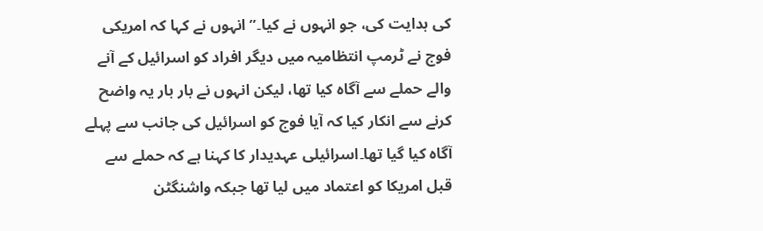کی ہدایت کی، جو انہوں نے کیا۔”انہوں نے کہا کہ امریکی فوج نے ٹرمپ انتظامیہ میں دیگر افراد کو اسرائیل کے آنے والے حملے سے آگاہ کیا تھا، لیکن انہوں نے بار بار یہ واضح کرنے سے انکار کیا کہ آیا فوج کو اسرائیل کی جانب سے پہلے آگاہ کیا گیا تھا۔اسرائیلی عہدیدار کا کہنا ہے کہ حملے سے قبل امریکا کو اعتماد میں لیا تھا جبکہ واشنگٹن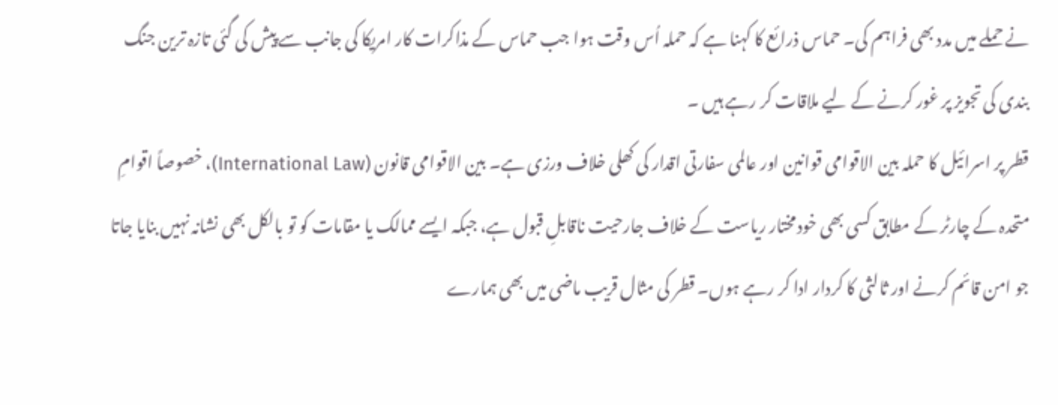نے حملے میں مدد بھی فراہم کی۔ حماس ذرائع کا کہنا ہے کہ حملہ اُس وقت ہوا جب حماس کے مذاکرات کار امریکا کی جانب سے پیش کی گئی تازہ ترین جنگ بندی کی تجویز پر غور کرنے کے لیے ملاقات کر رہے ہیں ۔
قطر پر اسرائیل کا حملہ بین الاقوامی قوانین اور عالمی سفارتی اقدار کی کھلی خلاف ورزی ہے۔ بین الاقوامی قانون (International Law)، خصوصاً اقوامِ متحدہ کے چارٹر کے مطابق کسی بھی خودمختار ریاست کے خلاف جارحیت ناقابلِ قبول ہے، جبکہ ایسے ممالک یا مقامات کو تو بالکل بھی نشانہ نہیں بنایا جاتا جو امن قائم کرنے اور ثالثی کا کردار ادا کر رہے ہوں۔ قطر کی مثال قریب ماضی میں بھی ہمارے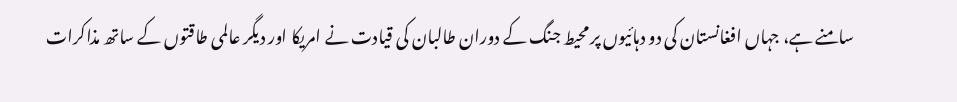سامنے ہے، جہاں افغانستان کی دو دہائیوں پر محیط جنگ کے دوران طالبان کی قیادت نے امریکا اور دیگر عالمی طاقتوں کے ساتھ مذاکرات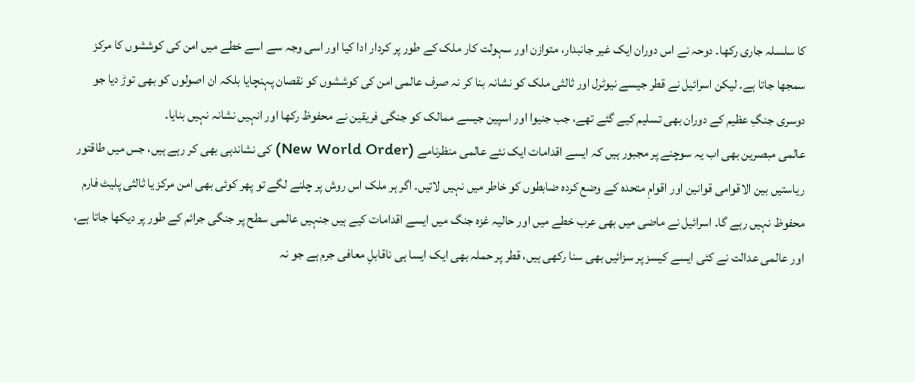کا سلسلہ جاری رکھا۔ دوحہ نے اس دوران ایک غیر جانبدار، متوازن اور سہولت کار ملک کے طور پر کردار ادا کیا اور اسی وجہ سے اسے خطے میں امن کی کوششوں کا مرکز سمجھا جاتا ہے۔ لیکن اسرائیل نے قطر جیسے نیوٹرل اور ثالثی ملک کو نشانہ بنا کر نہ صرف عالمی امن کی کوششوں کو نقصان پہنچایا بلکہ ان اصولوں کو بھی توڑ دیا جو دوسری جنگِ عظیم کے دوران بھی تسلیم کیے گئے تھے، جب جنیوا اور اسپین جیسے ممالک کو جنگی فریقین نے محفوظ رکھا اور انہیں نشانہ نہیں بنایا۔
عالمی مبصرین بھی اب یہ سوچنے پر مجبور ہیں کہ ایسے اقدامات ایک نئے عالمی منظرنامے (New World Order) کی نشاندہی بھی کر رہے ہیں، جس میں طاقتور ریاستیں بین الاقوامی قوانین اور اقوامِ متحدہ کے وضع کردہ ضابطوں کو خاطر میں نہیں لاتیں۔ اگر ہر ملک اس روش پر چلنے لگے تو پھر کوئی بھی امن مرکز یا ثالثی پلیٹ فارم محفوظ نہیں رہے گا۔ اسرائیل نے ماضی میں بھی عرب خطے میں اور حالیہ غزہ جنگ میں ایسے اقدامات کیے ہیں جنہیں عالمی سطح پر جنگی جرائم کے طور پر دیکھا جاتا ہے، اور عالمی عدالت نے کئی ایسے کیسز پر سزائیں بھی سنا رکھی ہیں، قطر پر حملہ بھی ایک ایسا ہی ناقابلِ معافی جرم ہے جو نہ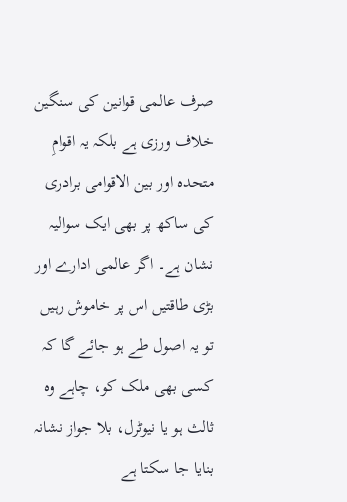صرف عالمی قوانین کی سنگین خلاف ورزی ہے بلکہ یہ اقوامِ متحدہ اور بین الاقوامی برادری کی ساکھ پر بھی ایک سوالیہ نشان ہے۔ اگر عالمی ادارے اور بڑی طاقتیں اس پر خاموش رہیں تو یہ اصول طے ہو جائے گا کہ کسی بھی ملک کو، چاہے وہ ثالث ہو یا نیوٹرل، بلا جواز نشانہ بنایا جا سکتا ہے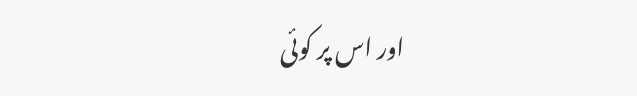اور اس پر کوئی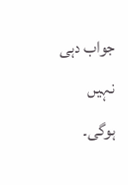جواب دہی نہیں ہوگی۔